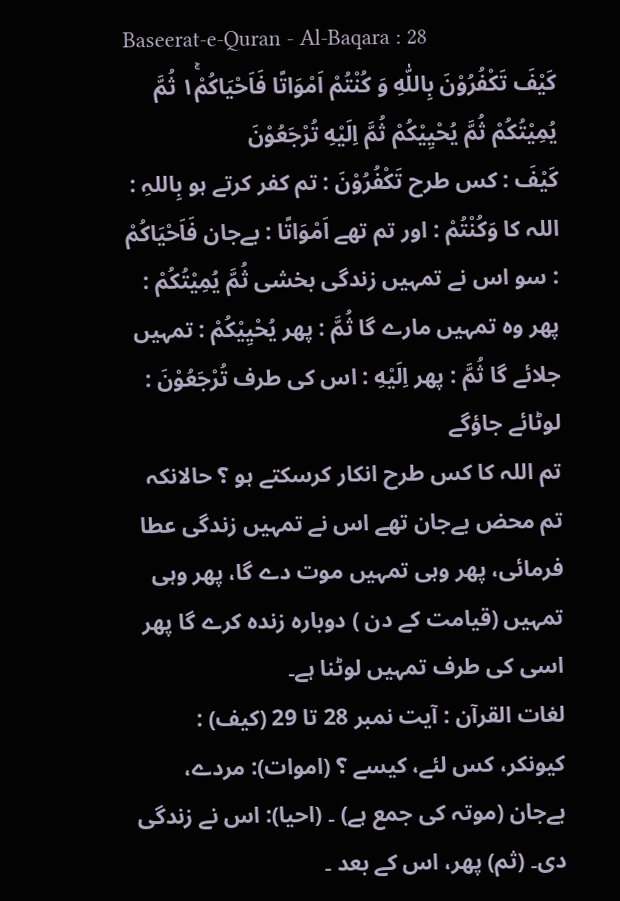Baseerat-e-Quran - Al-Baqara : 28
كَیْفَ تَكْفُرُوْنَ بِاللّٰهِ وَ كُنْتُمْ اَمْوَاتًا فَاَحْیَاكُمْ١ۚ ثُمَّ یُمِیْتُكُمْ ثُمَّ یُحْیِیْكُمْ ثُمَّ اِلَیْهِ تُرْجَعُوْنَ
کَيْفَ : کس طرح تَكْفُرُوْنَ : تم کفر کرتے ہو بِاللہِ : اللہ کا وَكُنْتُمْ : اور تم تھے اَمْوَاتًا : بےجان فَاَحْيَاكُمْ : سو اس نے تمہیں زندگی بخشی ثُمَّ يُمِیْتُكُمْ : پھر وہ تمہیں مارے گا ثُمَّ : پھر يُحْيِیْكُمْ : تمہیں جلائے گا ثُمَّ : پھر اِلَيْهِ : اس کی طرف تُرْجَعُوْنَ : لوٹائے جاؤگے
تم اللہ کا کس طرح انکار کرسکتے ہو ؟ حالانکہ تم محض بےجان تھے اس نے تمہیں زندگی عطا فرمائی، پھر وہی تمہیں موت دے گا، پھر وہی تمہیں (قیامت کے دن ) دوبارہ زندہ کرے گا پھر اسی کی طرف تمہیں لوٹنا ہے۔
لغات القرآن : آیت نمبر 28 تا 29 (کیف) : کیونکر، کس لئے، کیسے ؟ (اموات): مردے، بےجان (موتہ کی جمع ہے) ۔ (احیا): اس نے زندگی دی۔ (ثم) پھر، اس کے بعد ۔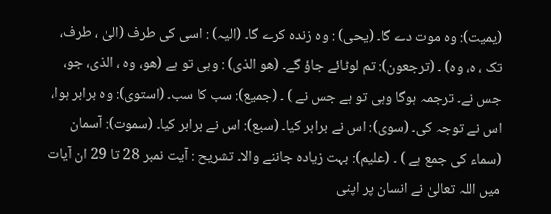(یمیت): وہ موت دے گا۔ (یحی) : وہ زندہ کرے گا۔ (الیہ) : اسی کی طرف (الیٰ ، طرف، تک ، ہ، وہ) ۔ (ترجعون): تم لوٹائے جاؤ گے۔ (ھو الذی) : وہی تو ہے (ھو، وہ ، الذی، جو، جس نے۔ ترجمہ ہوگا وہی تو ہے جس نے ) ۔ (جمیع): سب کا سب۔ (استوی): وہ برابر ہوا، اس نے توجہ کی۔ (سوی): اس نے برابر کیا۔ (سبع): اس نے برابر کیا۔ (سموت): آسمان (سماء کی جمع ہے ) ۔ (علیم): بہت زیادہ جاننے والا۔ تشریح : آیت نمبر 28 تا 29 ان آیات میں اللہ تعالیٰ نے انسان پر اپنی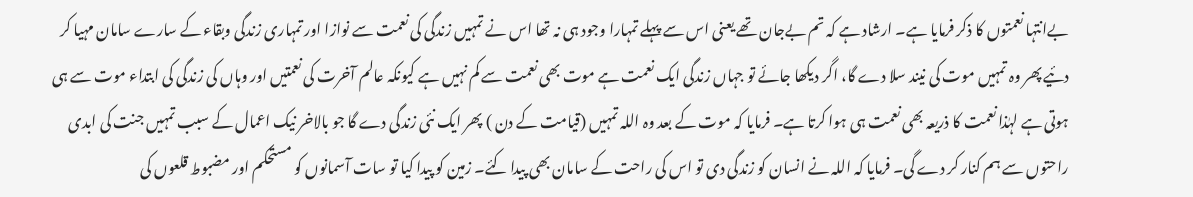بےانتہا نعمتوں کا ذکر فرمایا ہے۔ ارشاد ہے کہ تم بےجان تھے یعنی اس سے پہلے تمہارا وجود ہی نہ تھا اس نے تمہیں زندگی کی نعمت سے نوازا اور تمہاری زندگی وبقاء کے سارے سامان مہیا کر دئیے پھر وہ تمہیں موت کی نیند سلا دے گا، اگر دیکھا جائے تو جہاں زندگی ایک نعمت ہے موت بھی نعمت سے کم نہیں ہے کیونکہ عالم آخرت کی نعمتیں اور وہاں کی زندگی کی ابتداء موت سے ہی ہوتی ہے لہٰذا نعمت کا ذریعہ بھی نعمت ہی ہوا کرتا ہے۔ فرمایا کہ موت کے بعد وہ اللہ تمہیں (قیامت کے دن ) پھر ایک نئی زندگی دے گا جو بالاخر نیک اعمال کے سبب تمہیں جنت کی ابدی راحتوں سے ہم کنار کر دے گی۔ فرمایا کہ اللہ نے انسان کو زندگی دی تو اس کی راحت کے سامان بھی پیدا کئے۔ زمین کو پیدا کیا تو سات آسمانوں کو مستحکم اور مضبوط قلعوں کی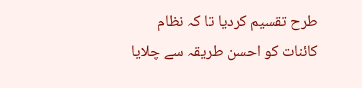طرح تقسیم کردیا تا کہ نظام کائنات کو احسن طریقہ سے چلایا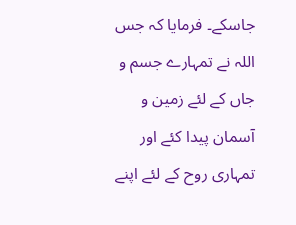جاسکے۔ فرمایا کہ جس اللہ نے تمہارے جسم و جاں کے لئے زمین و آسمان پیدا کئے اور تمہاری روح کے لئے اپنے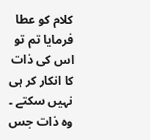کلام کو عطا فرمایا تم تو اس کی ذات کا انکار کر ہی نہیں سکتے ۔ وہ ذات جس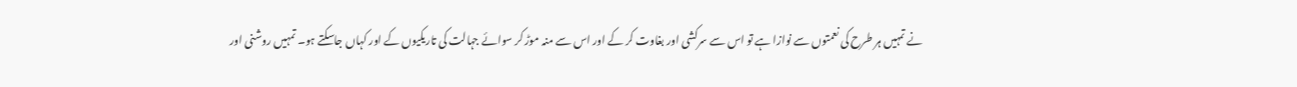نے تمہیں ہر طرح کی نعمتوں سے نوازا ہے تو اس سے سرکشی اور بغاوت کر کے اور اس سے منہ موڑ کر سوائے جہالت کی تاریکیوں کے اور کہاں جاسکتے ہو۔ تمہیں روشنی اور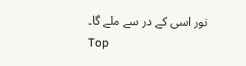نور اسی کے در سے ملے گا۔
Top